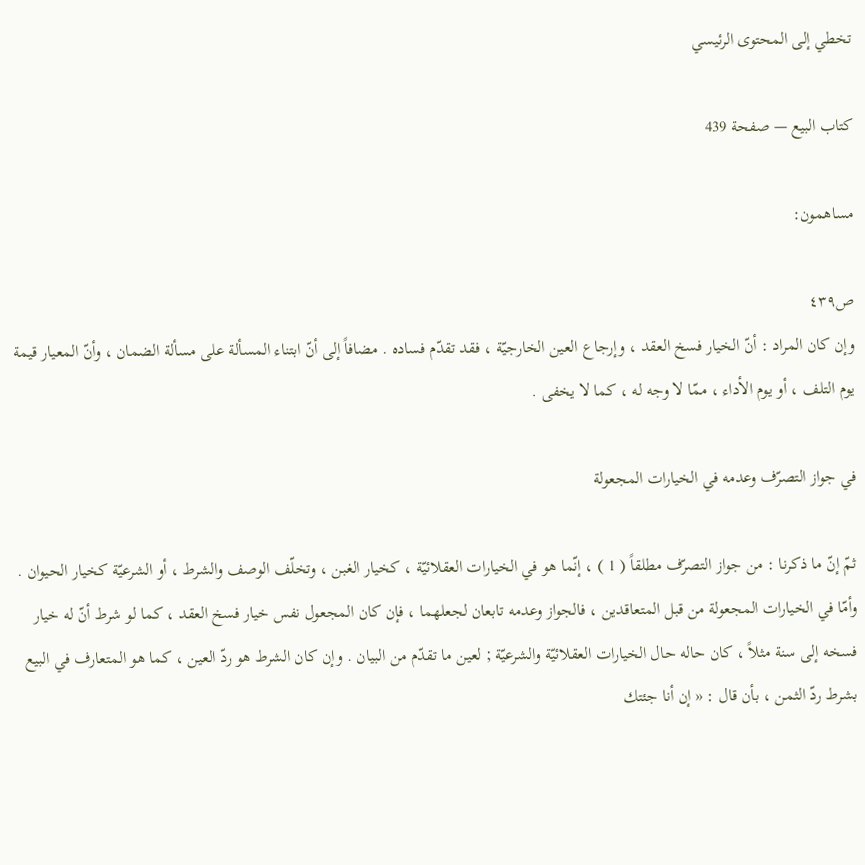تخطي إلى المحتوى الرئيسي

كتاب البيع — صفحة 439

مساهمون:

ص٤٣٩
وإن كان المراد : أنّ الخيار فسخ العقد ، وإرجاع العين الخارجيّة ، فقد تقدّم فساده . مضافاً إلى أنّ ابتناء المسألة على مسألة الضمان ، وأنّ المعيار قيمة يوم التلف ، أو يوم الأداء ، ممّا لا وجه له ، كما لا يخفى .

في جواز التصرّف وعدمه في الخيارات المجعولة

ثمّ إنّ ما ذكرنا : من جواز التصرّف مطلقاً ( 1 ) ، إنّما هو في الخيارات العقلائيّة ، كخيار الغبن ، وتخلّف الوصف والشرط ، أو الشرعيّة كخيار الحيوان . وأمّا في الخيارات المجعولة من قبل المتعاقدين ، فالجواز وعدمه تابعان لجعلهما ، فإن كان المجعول نفس خيار فسخ العقد ، كما لو شرط أنّ له خيار فسخه إلى سنة مثلاً ، كان حاله حال الخيارات العقلائيّة والشرعيّة ; لعين ما تقدّم من البيان . وإن كان الشرط هو ردّ العين ، كما هو المتعارف في البيع بشرط ردّ الثمن ، بأن قال : « إن أنا جئتك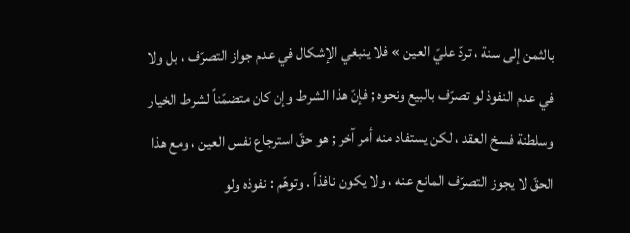بالثمن إلى سنة ، تردّ عليّ العين » فلا ينبغي الإشكال في عدم جواز التصرّف ، بل ولا في عدم النفوذ لو تصرّف بالبيع ونحوه ; فإنّ هذا الشرط وإن كان متضمّناً لشرط الخيار وسلطنة فسخ العقد ، لكن يستفاد منه أمر آخر ; هو حقّ استرجاع نفس العين ، ومع هذا الحقّ لا يجوز التصرّف المانع عنه ، ولا يكون نافذاً . وتوهّم : نفوذه ولو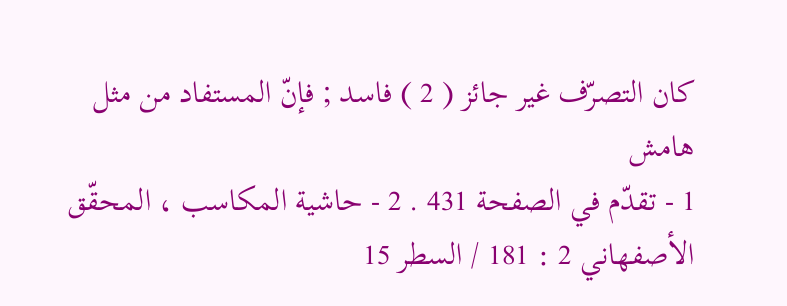كان التصرّف غير جائز ( 2 ) فاسد ; فإنّ المستفاد من مثل
هامش
1 - تقدّم في الصفحة 431 . 2 - حاشية المكاسب ، المحقّق الأصفهاني 2 : 181 / السطر 15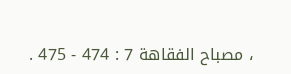، مصباح الفقاهة 7 : 474 - 475 .